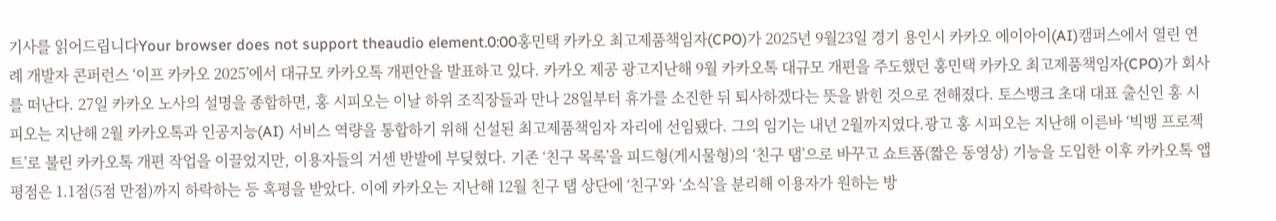기사를 읽어드립니다Your browser does not support theaudio element.0:00홍민택 카카오 최고제품책임자(CPO)가 2025년 9월23일 경기 용인시 카카오 에이아이(AI)캠퍼스에서 열린 연례 개발자 콘퍼런스 ‘이프 카카오 2025’에서 대규모 카카오톡 개편안을 발표하고 있다. 카카오 제공 광고지난해 9월 카카오톡 대규모 개편을 주도했던 홍민택 카카오 최고제품책임자(CPO)가 회사를 떠난다. 27일 카카오 노사의 설명을 종합하면, 홍 시피오는 이날 하위 조직장들과 만나 28일부터 휴가를 소진한 뒤 퇴사하겠다는 뜻을 밝힌 것으로 전해졌다. 토스뱅크 초대 대표 출신인 홍 시피오는 지난해 2월 카카오톡과 인공지능(AI) 서비스 역량을 통합하기 위해 신설된 최고제품책임자 자리에 선임됐다. 그의 임기는 내년 2월까지였다.광고 홍 시피오는 지난해 이른바 ‘빅뱅 프로젝트’로 불린 카카오톡 개편 작업을 이끌었지만, 이용자들의 거센 반발에 부딪혔다. 기존 ‘친구 목록’을 피드형(게시물형)의 ‘친구 탭’으로 바꾸고 쇼트폼(짧은 동영상) 기능을 도입한 이후 카카오톡 앱 평점은 1.1점(5점 만점)까지 하락하는 등 혹평을 받았다. 이에 카카오는 지난해 12월 친구 탭 상단에 ‘친구’와 ‘소식’을 분리해 이용자가 원하는 방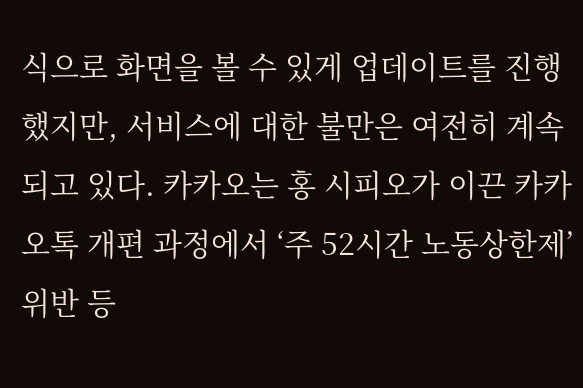식으로 화면을 볼 수 있게 업데이트를 진행했지만, 서비스에 대한 불만은 여전히 계속되고 있다. 카카오는 홍 시피오가 이끈 카카오톡 개편 과정에서 ‘주 52시간 노동상한제’ 위반 등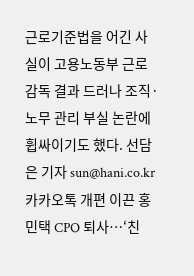근로기준법을 어긴 사실이 고용노동부 근로감독 결과 드러나 조직·노무 관리 부실 논란에 휩싸이기도 했다. 선담은 기자 sun@hani.co.kr
카카오톡 개편 이끈 홍민택 CPO 퇴사…‘친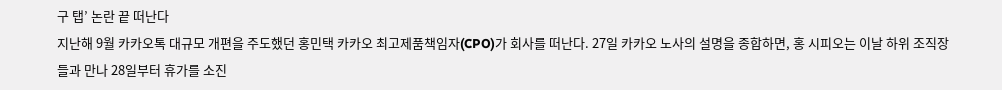구 탭’ 논란 끝 떠난다
지난해 9월 카카오톡 대규모 개편을 주도했던 홍민택 카카오 최고제품책임자(CPO)가 회사를 떠난다. 27일 카카오 노사의 설명을 종합하면, 홍 시피오는 이날 하위 조직장들과 만나 28일부터 휴가를 소진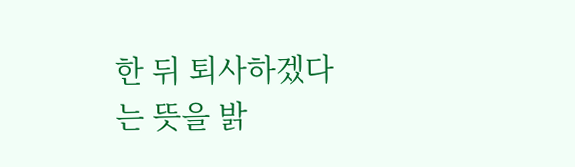한 뒤 퇴사하겠다는 뜻을 밝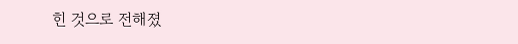힌 것으로 전해졌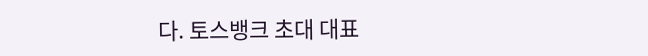다. 토스뱅크 초대 대표